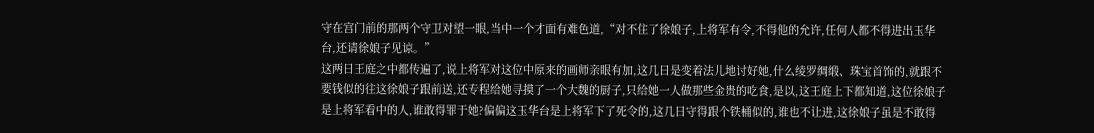守在宫门前的那两个守卫对望一眼,当中一个才面有难色道,“对不住了徐娘子,上将军有令,不得他的允许,任何人都不得进出玉华台,还请徐娘子见谅。”
这两日王庭之中都传遍了,说上将军对这位中原来的画师亲眼有加,这几日是变着法儿地讨好她,什么绫罗绸缎、珠宝首饰的,就跟不要钱似的往这徐娘子跟前送,还专程给她寻摸了一个大魏的厨子,只给她一人做那些金贵的吃食,是以,这王庭上下都知道,这位徐娘子是上将军看中的人,谁敢得罪于她?偏偏这玉华台是上将军下了死令的,这几日守得跟个铁桶似的,谁也不让进,这徐娘子虽是不敢得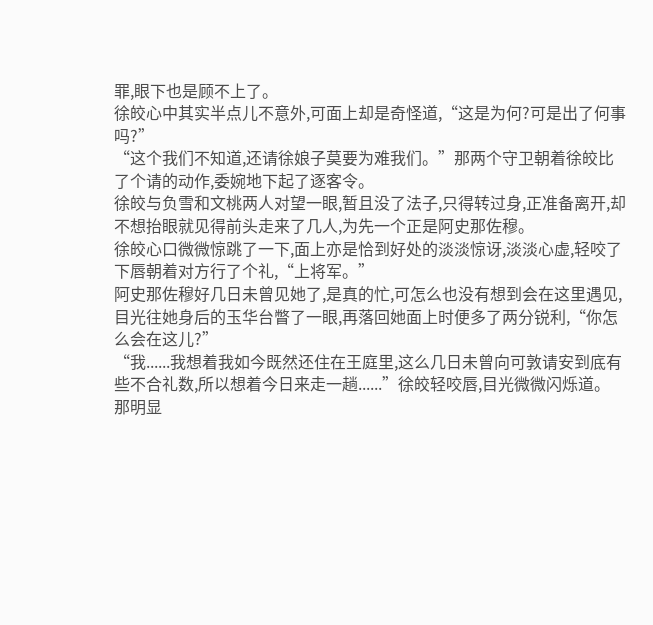罪,眼下也是顾不上了。
徐皎心中其实半点儿不意外,可面上却是奇怪道,“这是为何?可是出了何事吗?”
“这个我们不知道,还请徐娘子莫要为难我们。”那两个守卫朝着徐皎比了个请的动作,委婉地下起了逐客令。
徐皎与负雪和文桃两人对望一眼,暂且没了法子,只得转过身,正准备离开,却不想抬眼就见得前头走来了几人,为先一个正是阿史那佐穆。
徐皎心口微微惊跳了一下,面上亦是恰到好处的淡淡惊讶,淡淡心虚,轻咬了下唇朝着对方行了个礼,“上将军。”
阿史那佐穆好几日未曾见她了,是真的忙,可怎么也没有想到会在这里遇见,目光往她身后的玉华台瞥了一眼,再落回她面上时便多了两分锐利,“你怎么会在这儿?”
“我......我想着我如今既然还住在王庭里,这么几日未曾向可敦请安到底有些不合礼数,所以想着今日来走一趟......”徐皎轻咬唇,目光微微闪烁道。
那明显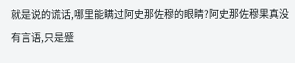就是说的谎话,哪里能瞒过阿史那佐穆的眼睛?阿史那佐穆果真没有言语,只是蹙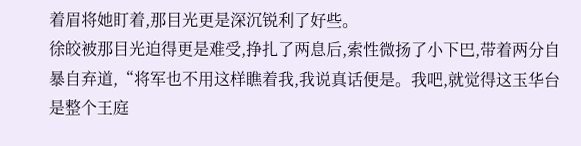着眉将她盯着,那目光更是深沉锐利了好些。
徐皎被那目光迫得更是难受,挣扎了两息后,索性微扬了小下巴,带着两分自暴自弃道,“将军也不用这样瞧着我,我说真话便是。我吧,就觉得这玉华台是整个王庭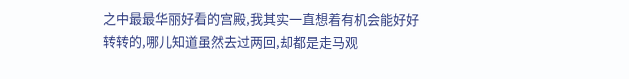之中最最华丽好看的宫殿,我其实一直想着有机会能好好转转的,哪儿知道虽然去过两回,却都是走马观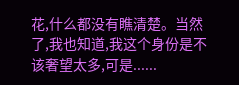花,什么都没有瞧清楚。当然了,我也知道,我这个身份是不该奢望太多,可是......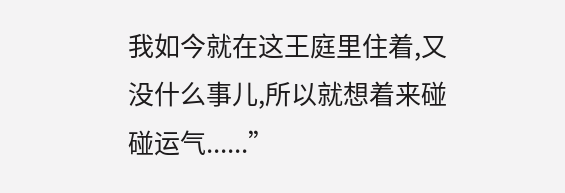我如今就在这王庭里住着,又没什么事儿,所以就想着来碰碰运气......”